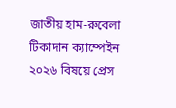জাতীয় হাম-রুবেলা টিকাদান ক্যাম্পেইন ২০২৬ বিষয়ে প্রেস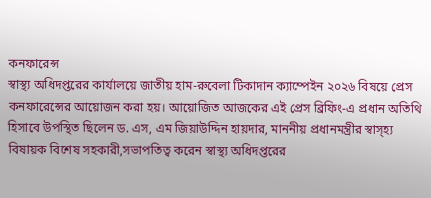কনফারেন্স
স্বাস্থ্য অধিদপ্তরের কার্যালয়ে জাতীয় হাম-রুবেলা টিকাদান ক্যাম্পেইন ২০২৬ বিষয়ে প্রেস কনফারেন্সের আয়োজন করা হয়। আয়োজিত আজকের এই প্রেস ব্রিফিং-এ প্রধান অতিথি হিসাবে উপস্থিত ছিলেন ড. এস, এম জিয়াউদ্দিন হায়দার, মাননীয় প্রধানমন্ত্রীর স্বাস্হ্য বিষায়ক বিশেষ সহকারী,সভাপতিত্ব করেন স্বাস্থ্য অধিদপ্তরের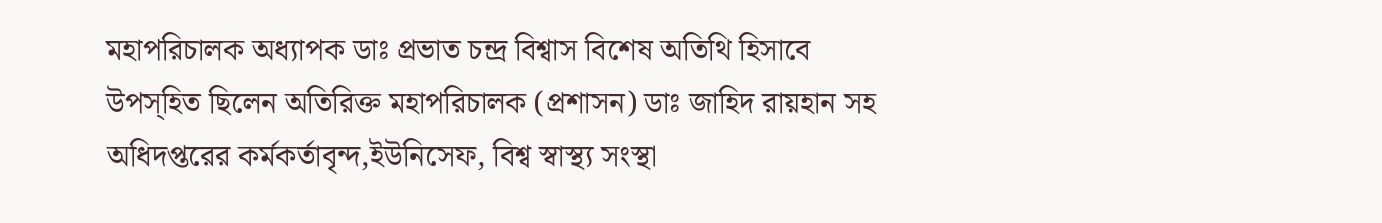মহাপরিচালক অধ্যাপক ডাঃ প্রভাত চন্দ্র বিশ্বাস বিশেষ অতিথি হিসাবে উপস্হিত ছিলেন অতিরিক্ত মহাপরিচালক (প্রশাসন) ডাঃ জাহিদ রায়হান সহ অধিদপ্তরের কর্মকর্তাবৃন্দ,ইউনিসেফ, বিশ্ব স্বাস্থ্য সংস্থা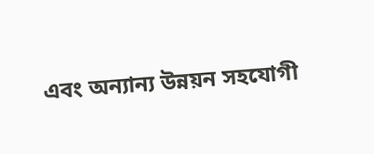এবং অন্যান্য উন্নয়ন সহযোগী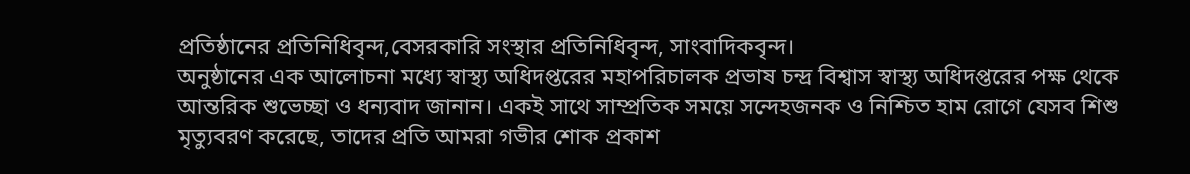প্রতিষ্ঠানের প্রতিনিধিবৃন্দ,বেসরকারি সংস্থার প্রতিনিধিবৃন্দ, সাংবাদিকবৃন্দ।
অনুষ্ঠানের এক আলোচনা মধ্যে স্বাস্থ্য অধিদপ্তরের মহাপরিচালক প্রভাষ চন্দ্র বিশ্বাস স্বাস্থ্য অধিদপ্তরের পক্ষ থেকে আন্তরিক শুভেচ্ছা ও ধন্যবাদ জানান। একই সাথে সাম্প্রতিক সময়ে সন্দেহজনক ও নিশ্চিত হাম রোগে যেসব শিশু মৃত্যুবরণ করেছে, তাদের প্রতি আমরা গভীর শোক প্রকাশ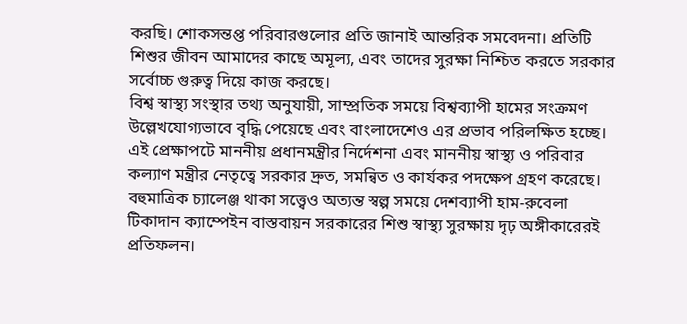করছি। শোকসন্তপ্ত পরিবারগুলোর প্রতি জানাই আন্তরিক সমবেদনা। প্রতিটি শিশুর জীবন আমাদের কাছে অমূল্য, এবং তাদের সুরক্ষা নিশ্চিত করতে সরকার সর্বোচ্চ গুরুত্ব দিয়ে কাজ করছে।
বিশ্ব স্বাস্থ্য সংস্থার তথ্য অনুযায়ী, সাম্প্রতিক সময়ে বিশ্বব্যাপী হামের সংক্রমণ উল্লেখযোগ্যভাবে বৃদ্ধি পেয়েছে এবং বাংলাদেশেও এর প্রভাব পরিলক্ষিত হচ্ছে। এই প্রেক্ষাপটে মাননীয় প্রধানমন্ত্রীর নির্দেশনা এবং মাননীয় স্বাস্থ্য ও পরিবার কল্যাণ মন্ত্রীর নেতৃত্বে সরকার দ্রুত, সমন্বিত ও কার্যকর পদক্ষেপ গ্রহণ করেছে। বহুমাত্রিক চ্যালেঞ্জ থাকা সত্ত্বেও অত্যন্ত স্বল্প সময়ে দেশব্যাপী হাম-রুবেলা টিকাদান ক্যাম্পেইন বাস্তবায়ন সরকারের শিশু স্বাস্থ্য সুরক্ষায় দৃঢ় অঙ্গীকারেরই প্রতিফলন।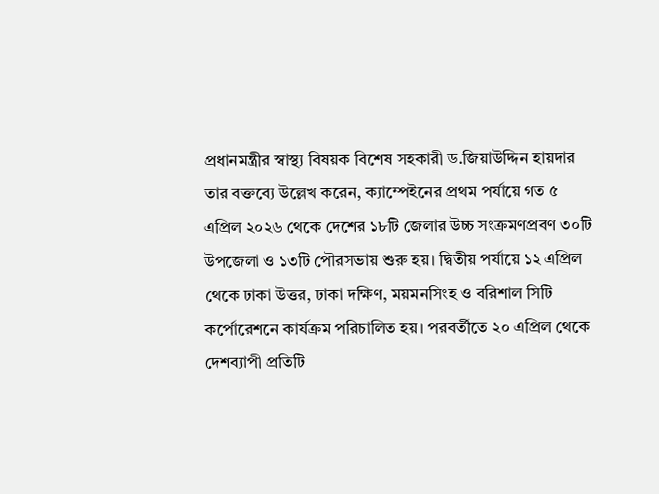প্রধানমন্ত্রীর স্বাস্থ্য বিষয়ক বিশেষ সহকারী ড.জিয়াউদ্দিন হায়দার তার বক্তব্যে উল্লেখ করেন, ক্যাম্পেইনের প্রথম পর্যায়ে গত ৫ এপ্রিল ২০২৬ থেকে দেশের ১৮টি জেলার উচ্চ সংক্রমণপ্রবণ ৩০টি উপজেলা ও ১৩টি পৌরসভায় শুরু হয়। দ্বিতীয় পর্যায়ে ১২ এপ্রিল থেকে ঢাকা উত্তর, ঢাকা দক্ষিণ, ময়মনসিংহ ও বরিশাল সিটি কর্পোরেশনে কার্যক্রম পরিচালিত হয়। পরবর্তীতে ২০ এপ্রিল থেকে দেশব্যাপী প্রতিটি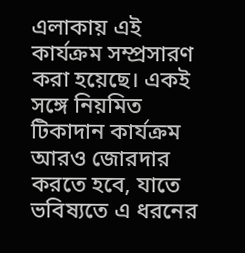এলাকায় এই কার্যক্রম সম্প্রসারণ করা হয়েছে। একই সঙ্গে নিয়মিত টিকাদান কার্যক্রম আরও জোরদার করতে হবে, যাতে ভবিষ্যতে এ ধরনের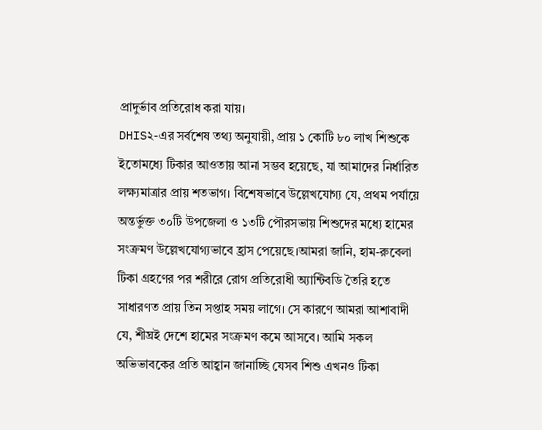প্রাদুর্ভাব প্রতিরোধ করা যায়।
DHIS২-এর সর্বশেষ তথ্য অনুযায়ী, প্রায় ১ কোটি ৮০ লাখ শিশুকে ইতোমধ্যে টিকার আওতায় আনা সম্ভব হয়েছে, যা আমাদের নির্ধারিত লক্ষ্যমাত্রার প্রায় শতভাগ। বিশেষভাবে উল্লেখযোগ্য যে, প্রথম পর্যায়ে অন্তর্ভুক্ত ৩০টি উপজেলা ও ১৩টি পৌরসভায় শিশুদের মধ্যে হামের সংক্রমণ উল্লেখযোগ্যভাবে হ্রাস পেয়েছে।আমরা জানি, হাম-রুবেলা টিকা গ্রহণের পর শরীরে রোগ প্রতিরোধী অ্যান্টিবডি তৈরি হতে সাধারণত প্রায় তিন সপ্তাহ সময় লাগে। সে কারণে আমরা আশাবাদী যে, শীঘ্রই দেশে হামের সংক্রমণ কমে আসবে। আমি সকল অভিভাবকের প্রতি আহ্বান জানাচ্ছি যেসব শিশু এখনও টিকা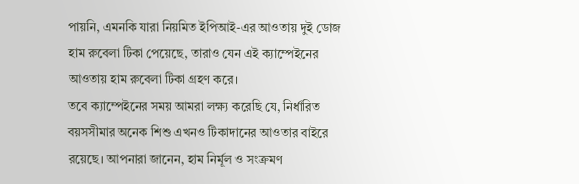পায়নি, এমনকি যারা নিয়মিত ইপিআই-এর আওতায় দুই ডোজ হাম রুবেলা টিকা পেয়েছে, তারাও যেন এই ক্যাম্পেইনের আওতায় হাম রুবেলা টিকা গ্রহণ করে।
তবে ক্যাম্পেইনের সময় আমরা লক্ষ্য করেছি যে, নির্ধারিত বয়সসীমার অনেক শিশু এখনও টিকাদানের আওতার বাইরে রয়েছে। আপনারা জানেন, হাম নির্মূল ও সংক্রমণ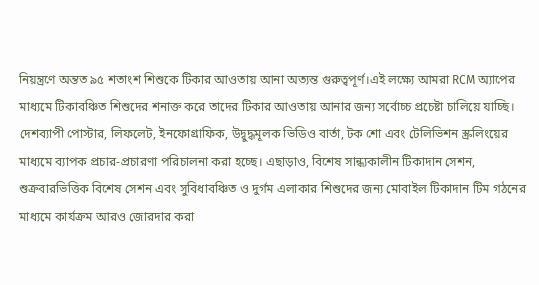নিয়ন্ত্রণে অন্তত ৯৫ শতাংশ শিশুকে টিকার আওতায় আনা অত্যন্ত গুরুত্বপূর্ণ।এই লক্ষ্যে আমরা RCM অ্যাপের মাধ্যমে টিকাবঞ্চিত শিশুদের শনাক্ত করে তাদের টিকার আওতায় আনার জন্য সর্বোচ্চ প্রচেষ্টা চালিয়ে যাচ্ছি। দেশব্যাপী পোস্টার, লিফলেট, ইনফোগ্রাফিক, উদ্বুদ্ধমূলক ভিডিও বার্তা, টক শো এবং টেলিভিশন স্ক্রলিংয়ের মাধ্যমে ব্যাপক প্রচার-প্রচারণা পরিচালনা করা হচ্ছে। এছাড়াও, বিশেষ সান্ধ্যকালীন টিকাদান সেশন, শুক্রবারভিত্তিক বিশেষ সেশন এবং সুবিধাবঞ্চিত ও দুর্গম এলাকার শিশুদের জন্য মোবাইল টিকাদান টিম গঠনের মাধ্যমে কার্যক্রম আরও জোরদার করা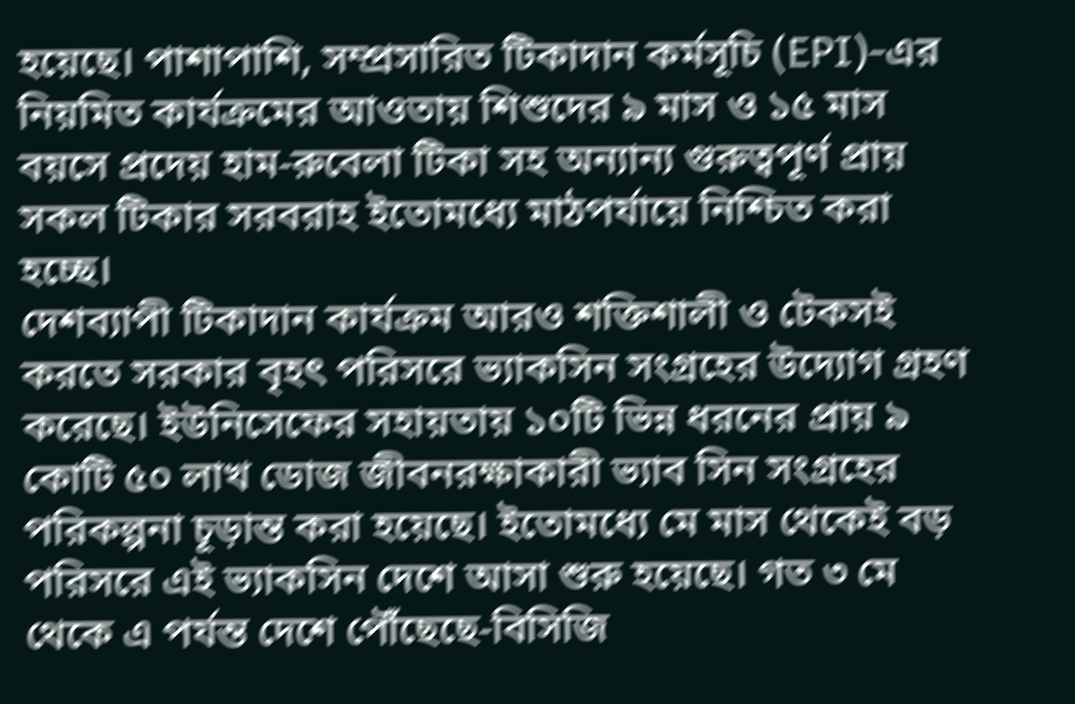হয়েছে। পাশাপাশি, সম্প্রসারিত টিকাদান কর্মসূচি (EPI)-এর নিয়মিত কার্যক্রমের আওতায় শিশুদের ৯ মাস ও ১৫ মাস বয়সে প্রদেয় হাম-রুবেলা টিকা সহ অন্যান্য গুরুত্বপূর্ণ প্রায় সকল টিকার সরবরাহ ইতোমধ্যে মাঠপর্যায়ে নিশ্চিত করা হচ্ছে।
দেশব্যাপী টিকাদান কার্যক্রম আরও শক্তিশালী ও টেকসই করতে সরকার বৃহৎ পরিসরে ভ্যাকসিন সংগ্রহের উদ্যোগ গ্রহণ করেছে। ইউনিসেফের সহায়তায় ১০টি ভিন্ন ধরনের প্রায় ৯ কোটি ৫০ লাখ ডোজ জীবনরক্ষাকারী ভ্যাব সিন সংগ্রহের পরিকল্পনা চূড়ান্ত করা হয়েছে। ইতোমধ্যে মে মাস থেকেই বড় পরিসরে এই ভ্যাকসিন দেশে আসা শুরু হয়েছে। গত ৩ মে থেকে এ পর্যন্ত দেশে পৌঁছেছে-বিসিজি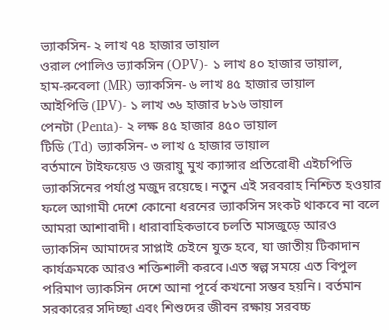ভ্যাকসিন- ২ লাখ ৭৪ হাজার ভায়াল
ওরাল পোলিও ভ্যাকসিন (OPV)- ১ লাখ ৪০ হাজার ভায়াল,
হাম-রুবেলা (MR) ভ্যাকসিন- ৬ লাখ ৪৫ হাজার ভায়াল
আইপিভি (IPV)- ১ লাখ ৩৬ হাজার ৮১৬ ভায়াল
পেনটা (Penta)- ২ লক্ষ ৪৫ হাজার ৪৫০ ভায়াল
টিডি (Td) ভ্যাকসিন- ৩ লাখ ৫ হাজার ভায়াল
বর্তমানে টাইফয়েড ও জরায়ু মুখ ক্যান্সার প্রতিরোধী এইচপিভি ভ্যাকসিনের পর্যাপ্ত মজুদ রয়েছে। নতুন এই সরবরাহ নিশ্চিত হওয়ার ফলে আগামী দেশে কোনো ধরনের ভ্যাকসিন সংকট থাকবে না বলে আমরা আশাবাদী। ধারাবাহিকভাবে চলতি মাসজুড়ে আরও ভ্যাকসিন আমাদের সাপ্লাই চেইনে যুক্ত হবে, যা জাতীয় টিকাদান কার্যক্রমকে আরও শক্তিশালী করবে।এত স্বল্প সময়ে এত বিপুল পরিমাণ ভ্যাকসিন দেশে আনা পূর্বে কখনো সম্ভব হয়নি। বর্তমান সরকারের সদিচ্ছা এবং শিশুদের জীবন রক্ষায় সরবচ্চ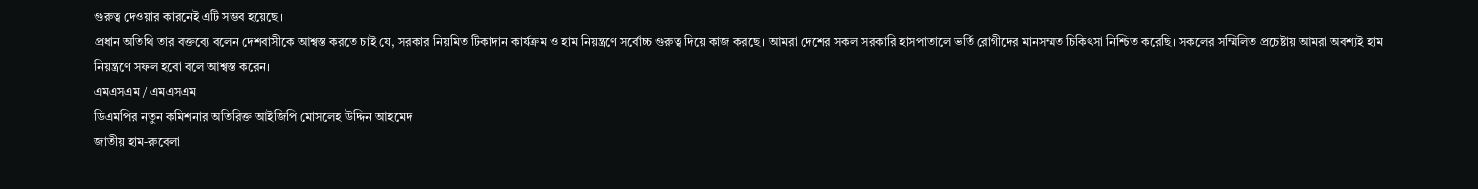গুরুত্ব দেওয়ার কারনেই এটি সম্ভব হয়েছে।
প্রধান অতিথি তার বক্তব্যে বলেন দেশবাসীকে আশ্বস্ত করতে চাই যে, সরকার নিয়মিত টিকাদান কার্যক্রম ও হাম নিয়ন্ত্রণে সর্বোচ্চ গুরুত্ব দিয়ে কাজ করছে। আমরা দেশের সকল সরকারি হাসপাতালে ভর্তি রোগীদের মানসম্মত চিকিৎসা নিশ্চিত করেছি। সকলের সম্মিলিত প্রচেষ্টায় আমরা অবশ্যই হাম নিয়ন্ত্রণে সফল হবো বলে আশ্বস্ত করেন।
এমএসএম / এমএসএম
ডিএমপির নতুন কমিশনার অতিরিক্ত আইজিপি মোসলেহ উদ্দিন আহমেদ
জাতীয় হাম-রুবেলা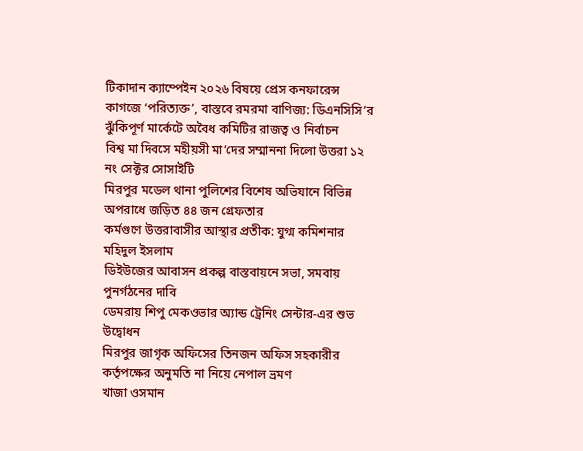টিকাদান ক্যাম্পেইন ২০২৬ বিষয়ে প্রেস কনফারেন্স
কাগজে ‘পরিত্যক্ত’, বাস্তবে রমরমা বাণিজ্য: ডিএনসিসি’র ঝুঁকিপূর্ণ মার্কেটে অবৈধ কমিটির রাজত্ব ও নির্বাচন
বিশ্ব মা দিবসে মহীয়সী মা’দের সম্মাননা দিলো উত্তরা ১২ নং সেক্টর সোসাইটি
মিরপুর মডেল থানা পুলিশের বিশেষ অভিযানে বিভিন্ন অপরাধে জড়িত ৪৪ জন গ্রেফতার
কর্মগুণে উত্তরাবাসীর আস্থার প্রতীক: যুগ্ম কমিশনার মহিদুল ইসলাম
ডিইউজের আবাসন প্রকল্প বাস্তবায়নে সভা, সমবায় পুনর্গঠনের দাবি
ডেমরায় শিপু মেকওভার অ্যান্ড ট্রেনিং সেন্টার-এর শুভ উদ্বোধন
মিরপুর জাগৃক অফিসের তিনজন অফিস সহকারীর কর্তৃপক্ষের অনুমতি না নিয়ে নেপাল ভ্রমণ
খাজা ওসমান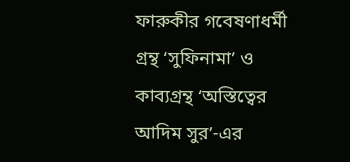ফারুকীর গবেষণাধর্মী গ্রন্থ ‘সুফিনামা’ ও কাব্যগ্রন্থ ‘অস্তিত্বের আদিম সুর’-এর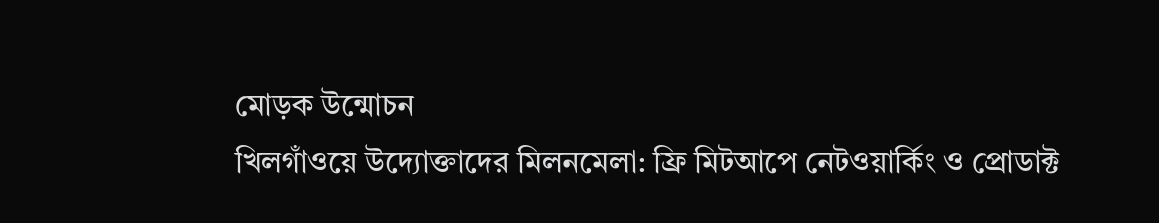মোড়ক উন্মোচন
খিলগাঁওয়ে উদ্যোক্তাদের মিলনমেলা: ফ্রি মিটআপে নেটওয়ার্কিং ও প্রোডাক্ট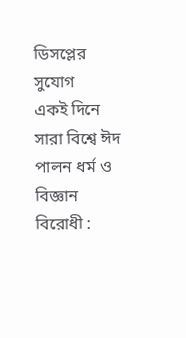ডিসপ্লের সুযোগ
একই দিনে সারা বিশ্বে ঈদ পালন ধর্ম ও বিজ্ঞান বিরোধী :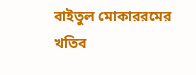বাইতুল মোকাররমের খতিব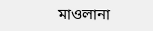মাওলানা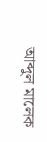আব্দুল মালেক